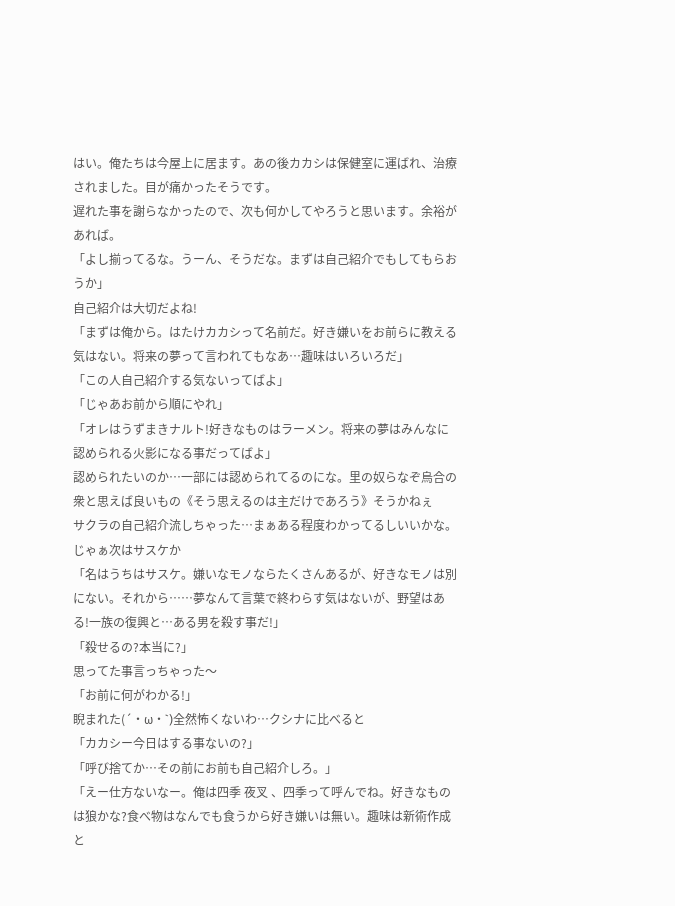はい。俺たちは今屋上に居ます。あの後カカシは保健室に運ばれ、治療されました。目が痛かったそうです。
遅れた事を謝らなかったので、次も何かしてやろうと思います。余裕があれば。
「よし揃ってるな。うーん、そうだな。まずは自己紹介でもしてもらおうか」
自己紹介は大切だよね!
「まずは俺から。はたけカカシって名前だ。好き嫌いをお前らに教える気はない。将来の夢って言われてもなあ…趣味はいろいろだ」
「この人自己紹介する気ないってばよ」
「じゃあお前から順にやれ」
「オレはうずまきナルト!好きなものはラーメン。将来の夢はみんなに認められる火影になる事だってばよ」
認められたいのか…一部には認められてるのにな。里の奴らなぞ烏合の衆と思えば良いもの《そう思えるのは主だけであろう》そうかねぇ
サクラの自己紹介流しちゃった…まぁある程度わかってるしいいかな。じゃぁ次はサスケか
「名はうちはサスケ。嫌いなモノならたくさんあるが、好きなモノは別にない。それから……夢なんて言葉で終わらす気はないが、野望はある!一族の復興と…ある男を殺す事だ!」
「殺せるの?本当に?」
思ってた事言っちゃった〜
「お前に何がわかる!」
睨まれた(´・ω・`)全然怖くないわ…クシナに比べると
「カカシー今日はする事ないの?」
「呼び捨てか…その前にお前も自己紹介しろ。」
「えー仕方ないなー。俺は四季 夜叉 、四季って呼んでね。好きなものは狼かな?食べ物はなんでも食うから好き嫌いは無い。趣味は新術作成と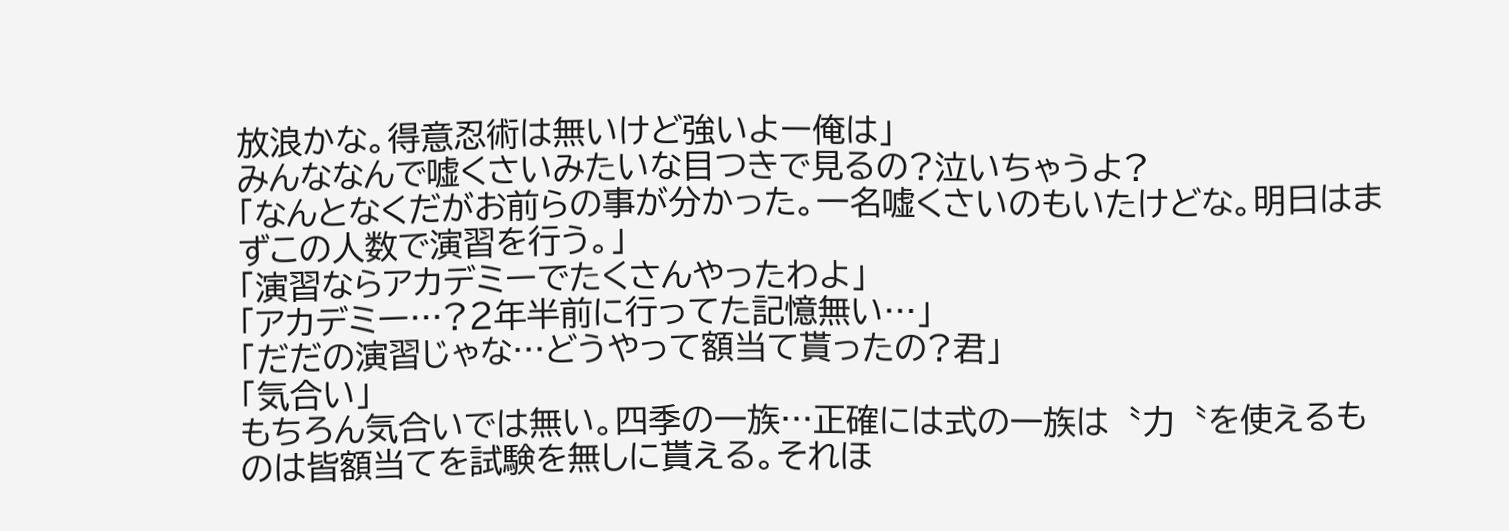放浪かな。得意忍術は無いけど強いよー俺は」
みんななんで嘘くさいみたいな目つきで見るの?泣いちゃうよ?
「なんとなくだがお前らの事が分かった。一名嘘くさいのもいたけどな。明日はまずこの人数で演習を行う。」
「演習ならアカデミーでたくさんやったわよ」
「アカデミー…?2年半前に行ってた記憶無い…」
「だだの演習じゃな…どうやって額当て貰ったの?君」
「気合い」
もちろん気合いでは無い。四季の一族…正確には式の一族は〝力〝を使えるものは皆額当てを試験を無しに貰える。それほ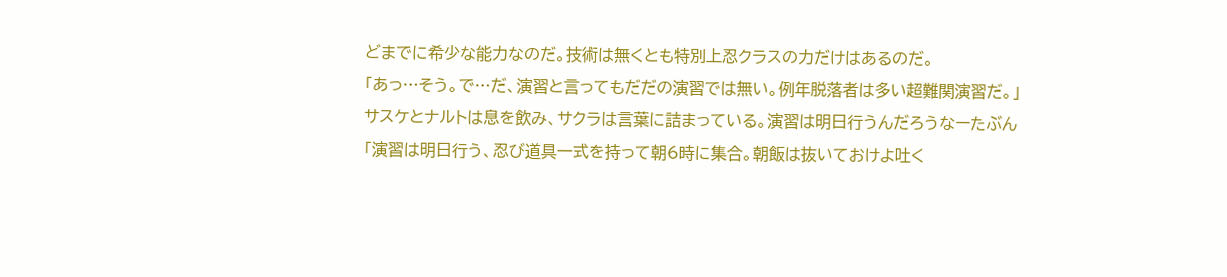どまでに希少な能力なのだ。技術は無くとも特別上忍クラスの力だけはあるのだ。
「あっ…そう。で…だ、演習と言ってもだだの演習では無い。例年脱落者は多い超難関演習だ。」
サスケとナルトは息を飲み、サクラは言葉に詰まっている。演習は明日行うんだろうなーたぶん
「演習は明日行う、忍び道具一式を持って朝6時に集合。朝飯は抜いておけよ吐く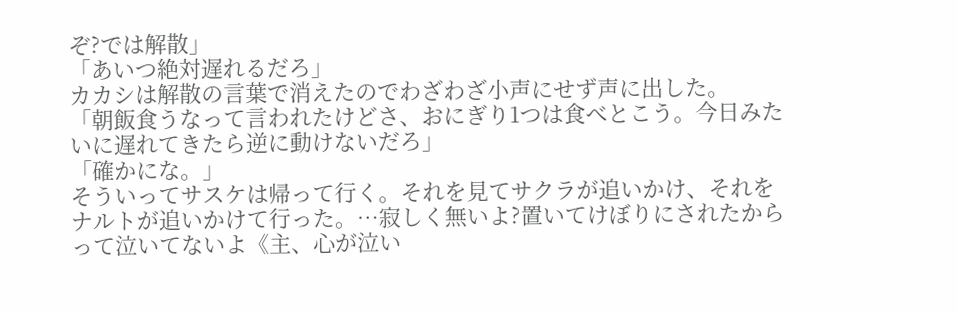ぞ?では解散」
「あいつ絶対遅れるだろ」
カカシは解散の言葉で消えたのでわざわざ小声にせず声に出した。
「朝飯食うなって言われたけどさ、おにぎり1つは食べとこう。今日みたいに遅れてきたら逆に動けないだろ」
「確かにな。」
そういってサスケは帰って行く。それを見てサクラが追いかけ、それをナルトが追いかけて行った。…寂しく無いよ?置いてけぼりにされたからって泣いてないよ《主、心が泣い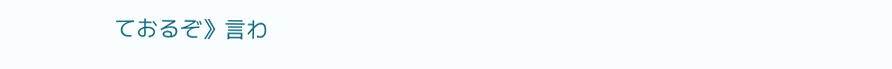ておるぞ》言わ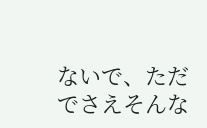ないで、ただでさえそんな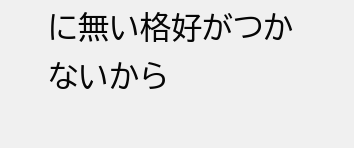に無い格好がつかないから